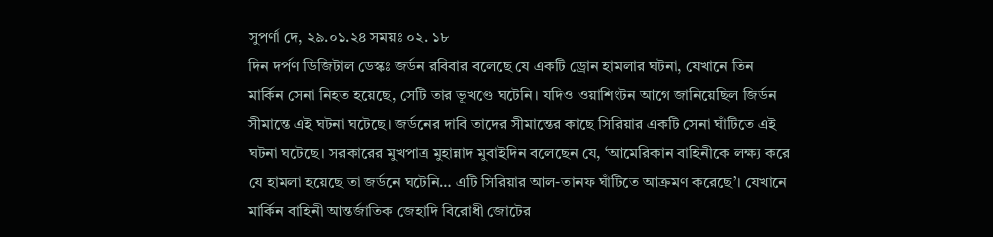সুপর্ণা দে, ২৯.০১.২৪ সময়ঃ ০২. ১৮
দিন দর্পণ ডিজিটাল ডেস্কঃ জর্ডন রবিবার বলেছে যে একটি ড্রোন হামলার ঘটনা, যেখানে তিন মার্কিন সেনা নিহত হয়েছে, সেটি তার ভূখণ্ডে ঘটেনি। যদিও ওয়াশিংটন আগে জানিয়েছিল জির্ডন সীমান্তে এই ঘটনা ঘটেছে। জর্ডনের দাবি তাদের সীমান্তের কাছে সিরিয়ার একটি সেনা ঘাঁটিতে এই ঘটনা ঘটেছে। সরকারের মুখপাত্র মুহান্নাদ মুবাইদিন বলেছেন যে, ‘আমেরিকান বাহিনীকে লক্ষ্য করে যে হামলা হয়েছে তা জর্ডনে ঘটেনি… এটি সিরিয়ার আল-তানফ ঘাঁটিতে আক্রমণ করেছে’। যেখানে মার্কিন বাহিনী আন্তর্জাতিক জেহাদি বিরোধী জোটের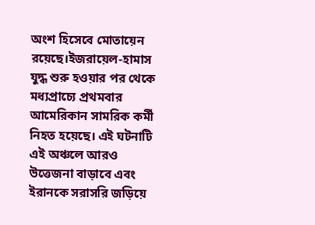অংশ হিসেবে মোতায়েন রয়েছে।ইজরায়েল-হামাস যুদ্ধ শুরু হওয়ার পর থেকে মধ্যপ্রাচ্যে প্রথমবার আমেরিকান সামরিক কর্মী নিহত হয়েছে। এই ঘটনাটি এই অঞ্চলে আরও উত্তেজনা বাড়াবে এবং ইরানকে সরাসরি জড়িয়ে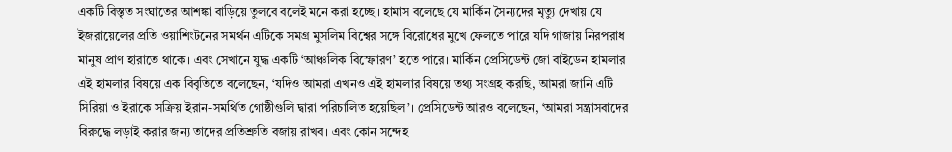একটি বিস্তৃত সংঘাতের আশঙ্কা বাড়িয়ে তুলবে বলেই মনে করা হচ্ছে। হামাস বলেছে যে মার্কিন সৈন্যদের মৃত্যু দেখায় যে ইজরায়েলের প্রতি ওয়াশিংটনের সমর্থন এটিকে সমগ্র মুসলিম বিশ্বের সঙ্গে বিরোধের মুখে ফেলতে পারে যদি গাজায় নিরপরাধ মানুষ প্রাণ হারাতে থাকে। এবং সেখানে যুদ্ধ একটি ‘আঞ্চলিক বিস্ফোরণ’ হতে পারে। মার্কিন প্রেসিডেন্ট জো বাইডেন হামলার এই হামলার বিষয়ে এক বিবৃতিতে বলেছেন, ‘যদিও আমরা এখনও এই হামলার বিষয়ে তথ্য সংগ্রহ করছি, আমরা জানি এটি সিরিয়া ও ইরাকে সক্রিয় ইরান-সমর্থিত গোষ্ঠীগুলি দ্বারা পরিচালিত হয়েছিল’। প্রেসিডেন্ট আরও বলেছেন, ‘আমরা সন্ত্রাসবাদের বিরুদ্ধে লড়াই করার জন্য তাদের প্রতিশ্রুতি বজায় রাখব। এবং কোন সন্দেহ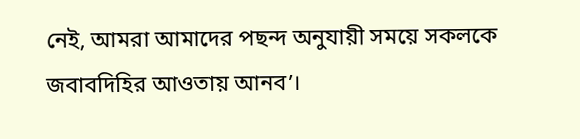নেই, আমরা আমাদের পছন্দ অনুযায়ী সময়ে সকলকে জবাবদিহির আওতায় আনব’।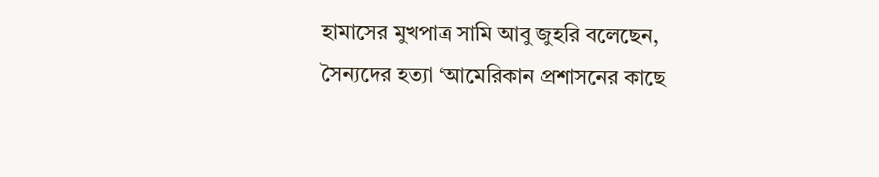হামাসের মুখপাত্র সামি আবু জুহরি বলেছেন, সৈন্যদের হত্যা ‘আমেরিকান প্রশাসনের কাছে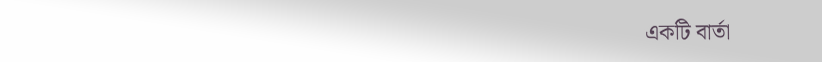একটি বার্তা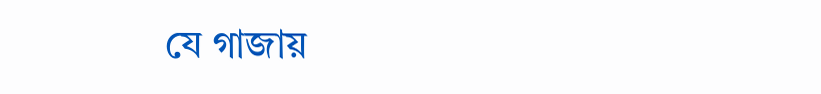যে গাজায়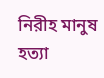নিরীহ মানুষ হত্যা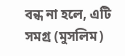বন্ধ না হলে, এটি সমগ্র (মুসলিম)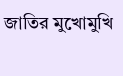জাতির মুখোমুখি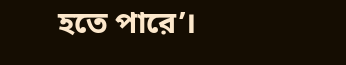হতে পারে’।